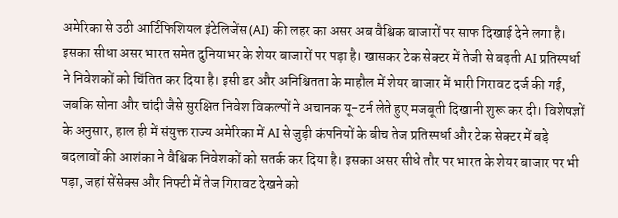अमेरिका से उठी आर्टिफिशियल इंटेलिजेंस (AI) की लहर का असर अब वैश्विक बाजारों पर साफ दिखाई देने लगा है। इसका सीधा असर भारत समेत दुनियाभर के शेयर बाजारों पर पड़ा है। खासकर टेक सेक्टर में तेजी से बढ़ती AI प्रतिस्पर्धा ने निवेशकों को चिंतित कर दिया है। इसी डर और अनिश्चितता के माहौल में शेयर बाजार में भारी गिरावट दर्ज की गई, जबकि सोना और चांदी जैसे सुरक्षित निवेश विकल्पों ने अचानक यू-टर्न लेते हुए मजबूती दिखानी शुरू कर दी। विशेषज्ञों के अनुसार, हाल ही में संयुक्त राज्य अमेरिका में AI से जुड़ी कंपनियों के बीच तेज प्रतिस्पर्धा और टेक सेक्टर में बड़े बदलावों की आशंका ने वैश्विक निवेशकों को सतर्क कर दिया है। इसका असर सीधे तौर पर भारत के शेयर बाजार पर भी पड़ा, जहां सेंसेक्स और निफ्टी में तेज गिरावट देखने को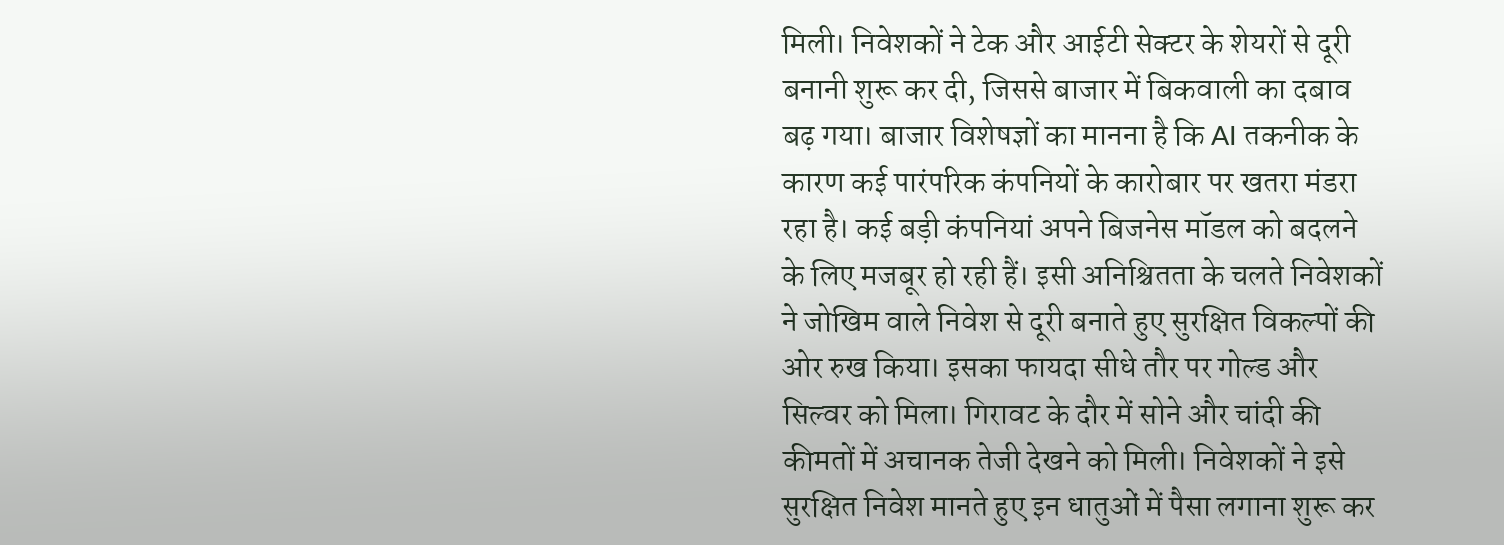मिली। निवेशकों ने टेक और आईटी सेक्टर के शेयरों से दूरी बनानी शुरू कर दी, जिससे बाजार में बिकवाली का दबाव बढ़ गया। बाजार विशेषज्ञों का मानना है कि AI तकनीक के कारण कई पारंपरिक कंपनियों के कारोबार पर खतरा मंडरा रहा है। कई बड़ी कंपनियां अपने बिजनेस मॉडल को बदलने के लिए मजबूर हो रही हैं। इसी अनिश्चितता के चलते निवेशकों ने जोखिम वाले निवेश से दूरी बनाते हुए सुरक्षित विकल्पों की ओर रुख किया। इसका फायदा सीधे तौर पर गोल्ड और सिल्वर को मिला। गिरावट के दौर में सोने और चांदी की कीमतों में अचानक तेजी देखने को मिली। निवेशकों ने इसे सुरक्षित निवेश मानते हुए इन धातुओं में पैसा लगाना शुरू कर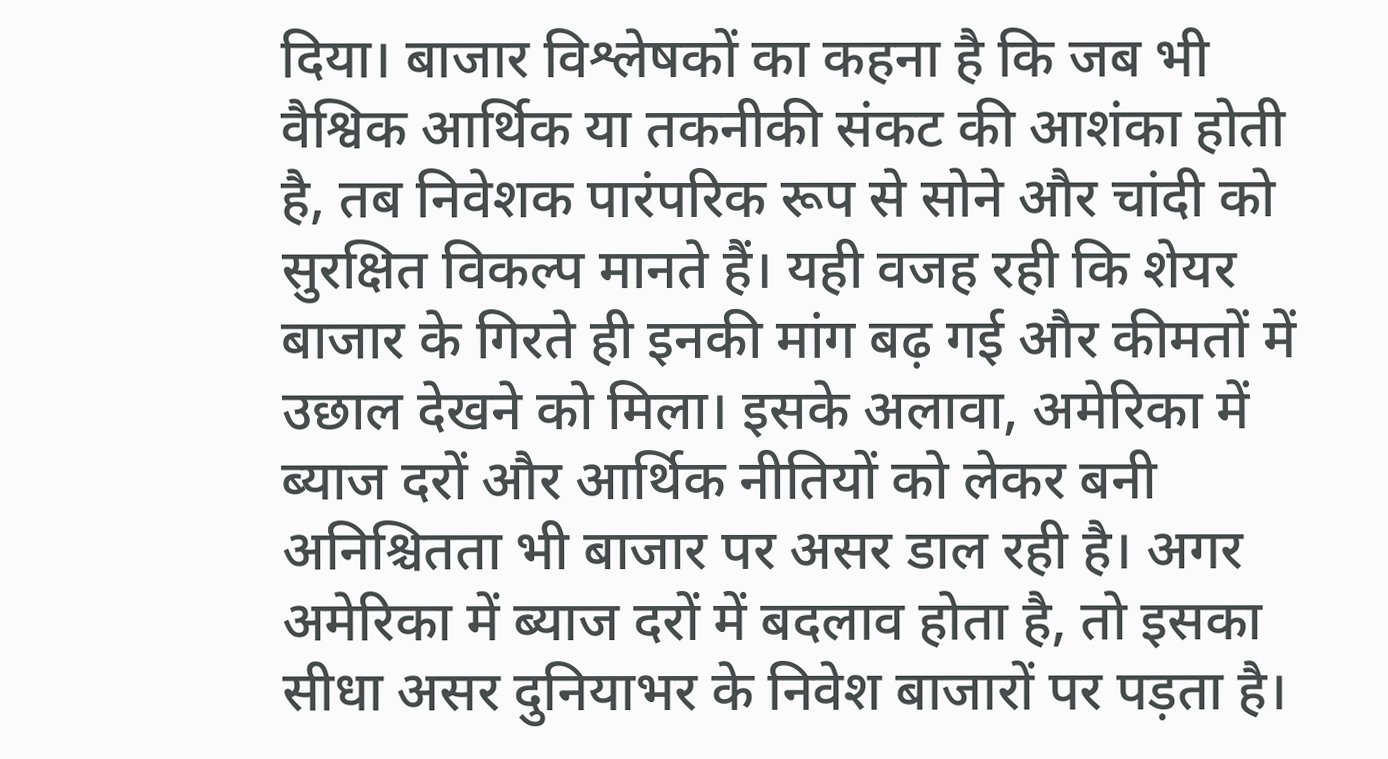दिया। बाजार विश्लेषकों का कहना है कि जब भी वैश्विक आर्थिक या तकनीकी संकट की आशंका होती है, तब निवेशक पारंपरिक रूप से सोने और चांदी को सुरक्षित विकल्प मानते हैं। यही वजह रही कि शेयर बाजार के गिरते ही इनकी मांग बढ़ गई और कीमतों में उछाल देखने को मिला। इसके अलावा, अमेरिका में ब्याज दरों और आर्थिक नीतियों को लेकर बनी अनिश्चितता भी बाजार पर असर डाल रही है। अगर अमेरिका में ब्याज दरों में बदलाव होता है, तो इसका सीधा असर दुनियाभर के निवेश बाजारों पर पड़ता है।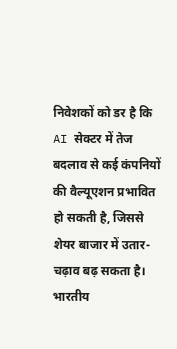निवेशकों को डर है कि AI सेक्टर में तेज बदलाव से कई कंपनियों की वैल्यूएशन प्रभावित हो सकती है, जिससे शेयर बाजार में उतार-चढ़ाव बढ़ सकता है। भारतीय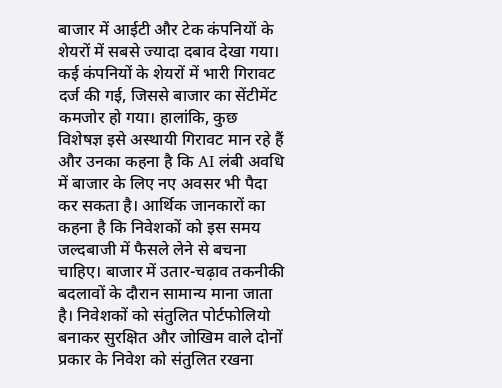बाजार में आईटी और टेक कंपनियों के शेयरों में सबसे ज्यादा दबाव देखा गया। कई कंपनियों के शेयरों में भारी गिरावट दर्ज की गई, जिससे बाजार का सेंटीमेंट कमजोर हो गया। हालांकि, कुछ विशेषज्ञ इसे अस्थायी गिरावट मान रहे हैं और उनका कहना है कि AI लंबी अवधि में बाजार के लिए नए अवसर भी पैदा कर सकता है। आर्थिक जानकारों का कहना है कि निवेशकों को इस समय जल्दबाजी में फैसले लेने से बचना चाहिए। बाजार में उतार-चढ़ाव तकनीकी बदलावों के दौरान सामान्य माना जाता है। निवेशकों को संतुलित पोर्टफोलियो बनाकर सुरक्षित और जोखिम वाले दोनों प्रकार के निवेश को संतुलित रखना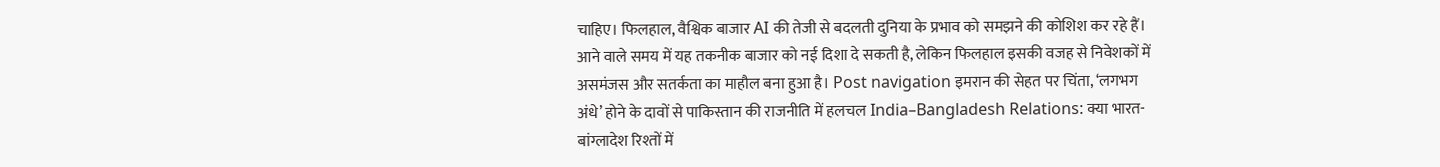चाहिए। फिलहाल, वैश्विक बाजार AI की तेजी से बदलती दुनिया के प्रभाव को समझने की कोशिश कर रहे हैं। आने वाले समय में यह तकनीक बाजार को नई दिशा दे सकती है, लेकिन फिलहाल इसकी वजह से निवेशकों में असमंजस और सतर्कता का माहौल बना हुआ है। Post navigation इमरान की सेहत पर चिंता, ‘लगभग अंधे’ होने के दावों से पाकिस्तान की राजनीति में हलचल India–Bangladesh Relations: क्या भारत-बांग्लादेश रिश्तों में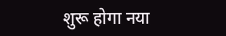शुरू होगा नया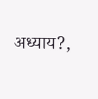अध्याय?,